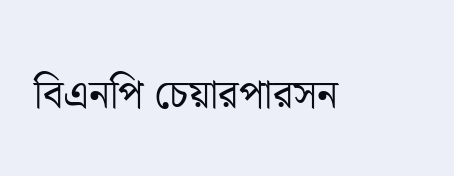বিএনপি চেয়ারপারসন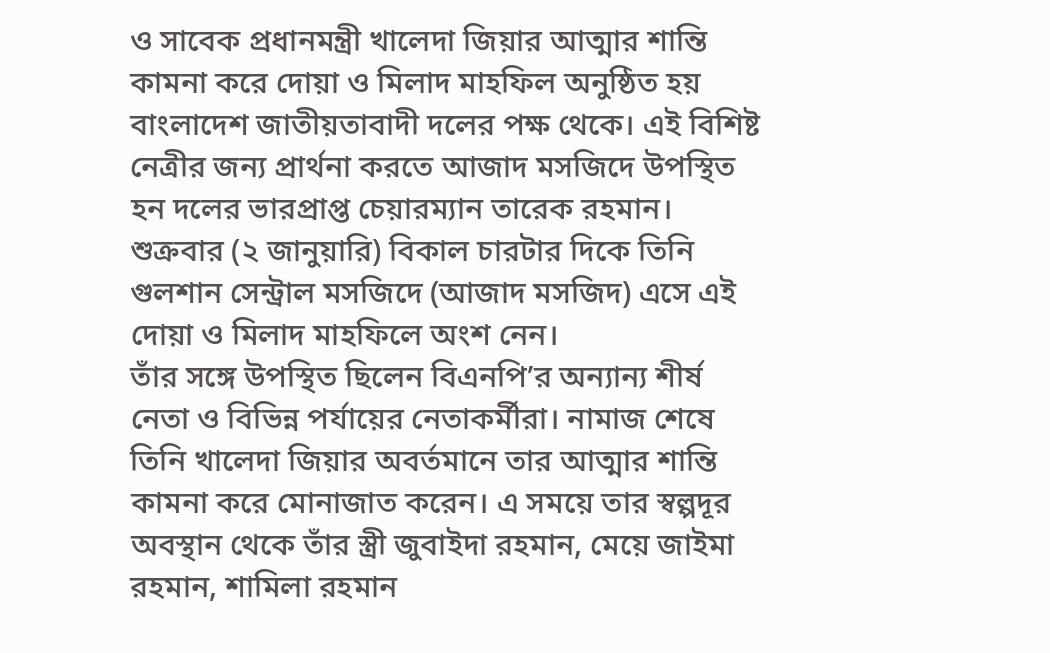ও সাবেক প্রধানমন্ত্রী খালেদা জিয়ার আত্মার শান্তি কামনা করে দোয়া ও মিলাদ মাহফিল অনুষ্ঠিত হয় বাংলাদেশ জাতীয়তাবাদী দলের পক্ষ থেকে। এই বিশিষ্ট নেত্রীর জন্য প্রার্থনা করতে আজাদ মসজিদে উপস্থিত হন দলের ভারপ্রাপ্ত চেয়ারম্যান তারেক রহমান। শুক্রবার (২ জানুয়ারি) বিকাল চারটার দিকে তিনি গুলশান সেন্ট্রাল মসজিদে (আজাদ মসজিদ) এসে এই দোয়া ও মিলাদ মাহফিলে অংশ নেন।
তাঁর সঙ্গে উপস্থিত ছিলেন বিএনপি’র অন্যান্য শীর্ষ নেতা ও বিভিন্ন পর্যায়ের নেতাকর্মীরা। নামাজ শেষে তিনি খালেদা জিয়ার অবর্তমানে তার আত্মার শান্তি কামনা করে মোনাজাত করেন। এ সময়ে তার স্বল্পদূর অবস্থান থেকে তাঁর স্ত্রী জুবাইদা রহমান, মেয়ে জাইমা রহমান, শামিলা রহমান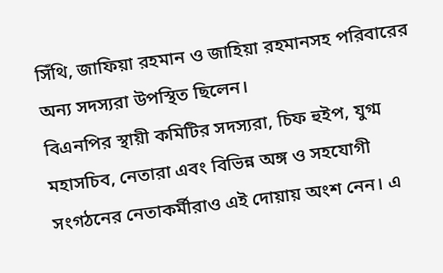সিঁথি, জাফিয়া রহমান ও জাহিয়া রহমানসহ পরিবারের অন্য সদস্যরা উপস্থিত ছিলেন।
বিএনপির স্থায়ী কমিটির সদস্যরা, চিফ হুইপ, যুগ্ম মহাসচিব, নেতারা এবং বিভিন্ন অঙ্গ ও সহযোগী সংগঠনের নেতাকর্মীরাও এই দোয়ায় অংশ নেন। এ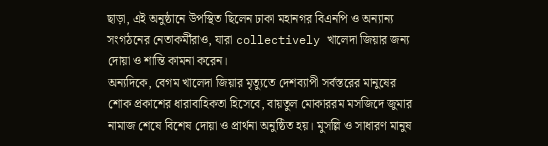ছাড়া, এই অনুষ্ঠানে উপস্থিত ছিলেন ঢাকা মহানগর বিএনপি ও অন্যান্য সংগঠনের নেতাকর্মীরাও, যারা collectively খালেদা জিয়ার জন্য দোয়া ও শান্তি কামনা করেন।
অন্যদিকে, বেগম খালেদা জিয়ার মৃত্যুতে দেশব্যাপী সর্বস্তরের মানুষের শোক প্রকাশের ধারাবাহিকতা হিসেবে, বায়তুল মোকাররম মসজিদে জুমার নামাজ শেষে বিশেষ দোয়া ও প্রার্থনা অনুষ্ঠিত হয়। মুসল্লি ও সাধারণ মানুষ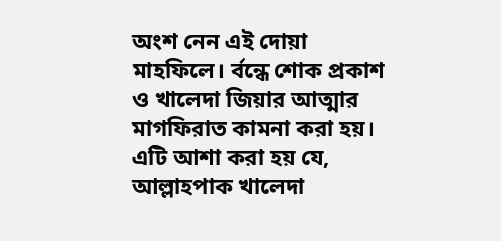অংশ নেন এই দোয়া মাহফিলে। র্বন্ধে শোক প্রকাশ ও খালেদা জিয়ার আত্মার মাগফিরাত কামনা করা হয়।
এটি আশা করা হয় যে, আল্লাহপাক খালেদা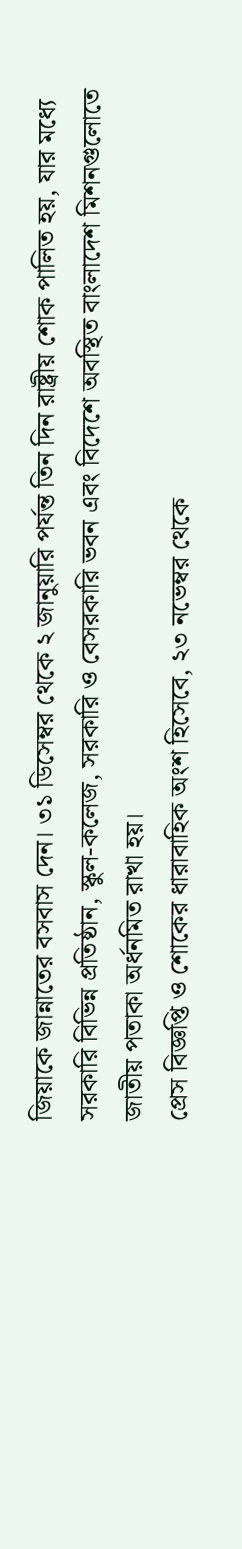জিয়াকে জান্নাতের বসবাস দেন। ৩১ ডিসেম্বর থেকে ২ জানুয়ারি পর্যন্ত তিন দিন রাষ্ট্রীয় শোক পালিত হয়, যার মধ্যে সরকারি বিভিন্ন প্রতিষ্ঠান, স্কুল-কলেজ, সরকারি ও বেসরকারি ভবন এবং বিদেশে অবস্থিত বাংলাদেশ মিশনগুলোতে জাতীয় পতাকা অর্ধনমিত রাখা হয়।
প্রেস বিজ্ঞপ্তি ও শোকের ধারাবাহিক অংশ হিসেবে, ২৩ নভেম্বর থেকে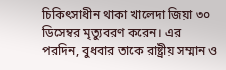চিকিৎসাধীন থাকা খালেদা জিয়া ৩০ ডিসেম্বর মৃত্যুবরণ করেন। এর পরদিন, বুধবার তাকে রাষ্ট্রীয় সম্মান ও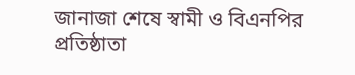জানাজা শেষে স্বামী ও বিএনপির প্রতিষ্ঠাতা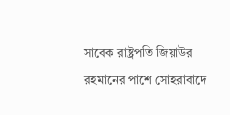সাবেক রাষ্ট্রপতি জিয়াউর রহমানের পাশে সোহরাবাদে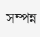সম্পন্ন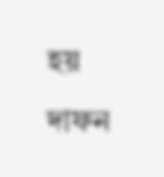হয় দাফন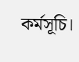কর্মসূচি।